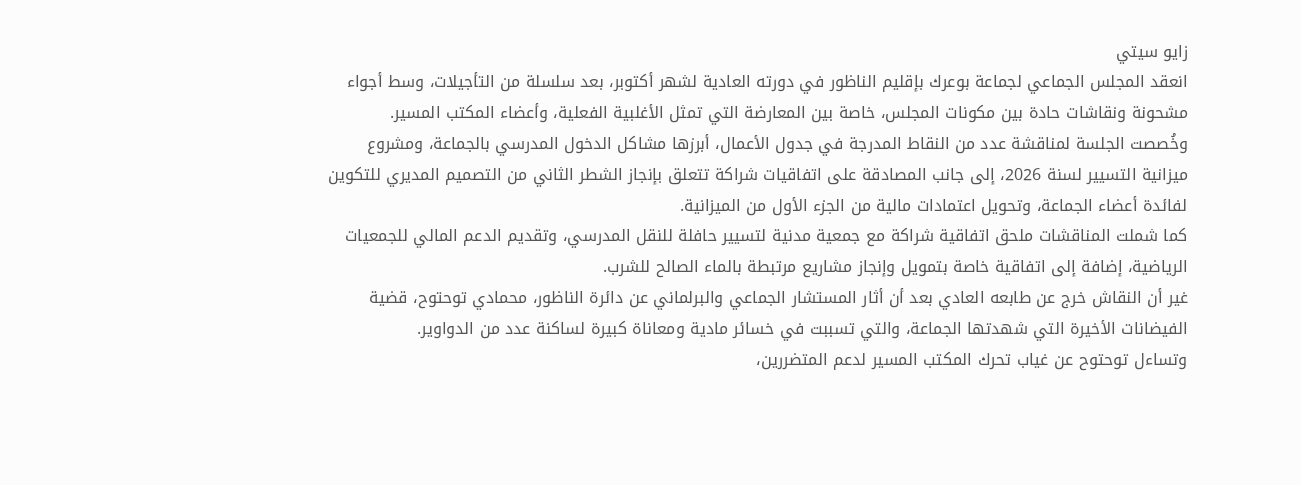زايو سيتي
انعقد المجلس الجماعي لجماعة بوعرك بإقليم الناظور في دورته العادية لشهر أكتوبر، بعد سلسلة من التأجيلات، وسط أجواء مشحونة ونقاشات حادة بين مكونات المجلس، خاصة بين المعارضة التي تمثل الأغلبية الفعلية، وأعضاء المكتب المسير.
وخُصصت الجلسة لمناقشة عدد من النقاط المدرجة في جدول الأعمال، أبرزها مشاكل الدخول المدرسي بالجماعة، ومشروع ميزانية التسيير لسنة 2026، إلى جانب المصادقة على اتفاقيات شراكة تتعلق بإنجاز الشطر الثاني من التصميم المديري للتكوين لفائدة أعضاء الجماعة، وتحويل اعتمادات مالية من الجزء الأول من الميزانية.
كما شملت المناقشات ملحق اتفاقية شراكة مع جمعية مدنية لتسيير حافلة للنقل المدرسي، وتقديم الدعم المالي للجمعيات الرياضية، إضافة إلى اتفاقية خاصة بتمويل وإنجاز مشاريع مرتبطة بالماء الصالح للشرب.
غير أن النقاش خرج عن طابعه العادي بعد أن أثار المستشار الجماعي والبرلماني عن دائرة الناظور، محمادي توحتوح، قضية الفيضانات الأخيرة التي شهدتها الجماعة، والتي تسببت في خسائر مادية ومعاناة كبيرة لساكنة عدد من الدواوير.
وتساءل توحتوح عن غياب تحرك المكتب المسير لدعم المتضررين،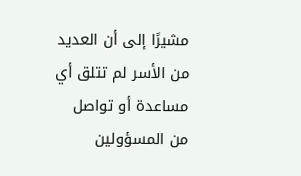مشيرًا إلى أن العديد من الأسر لم تتلق أي مساعدة أو تواصل من المسؤولين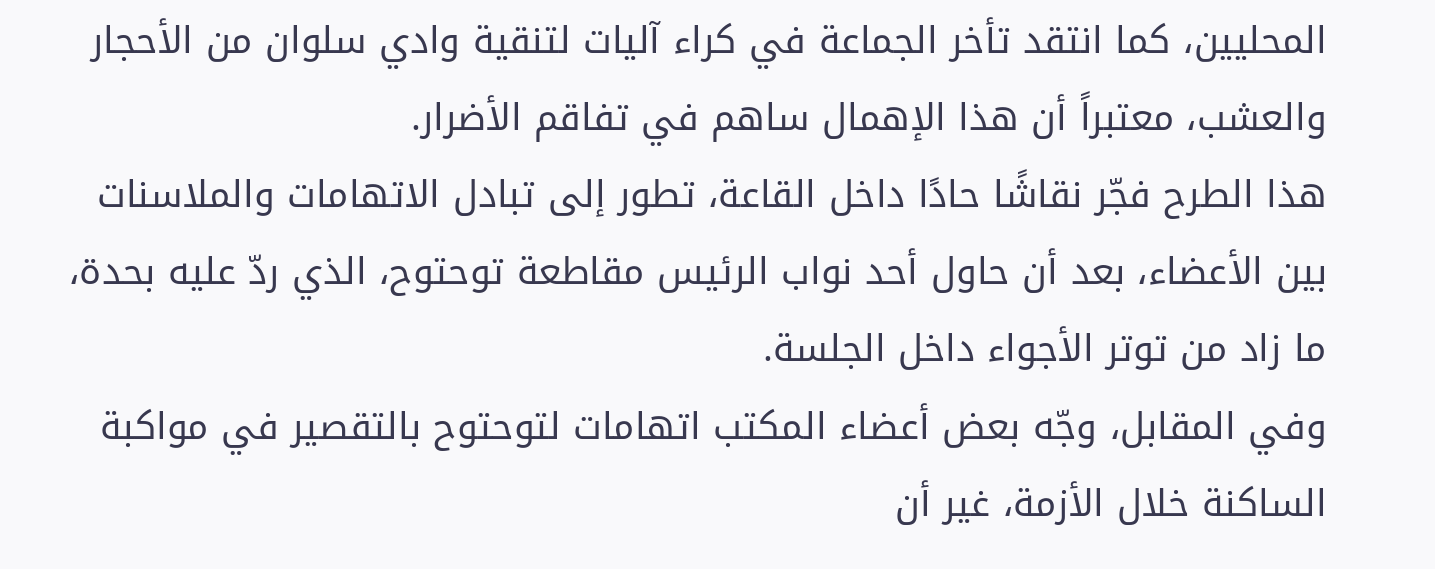المحليين، كما انتقد تأخر الجماعة في كراء آليات لتنقية وادي سلوان من الأحجار والعشب، معتبراً أن هذا الإهمال ساهم في تفاقم الأضرار.
هذا الطرح فجّر نقاشًا حادًا داخل القاعة، تطور إلى تبادل الاتهامات والملاسنات بين الأعضاء، بعد أن حاول أحد نواب الرئيس مقاطعة توحتوح، الذي ردّ عليه بحدة، ما زاد من توتر الأجواء داخل الجلسة.
وفي المقابل، وجّه بعض أعضاء المكتب اتهامات لتوحتوح بالتقصير في مواكبة الساكنة خلال الأزمة، غير أن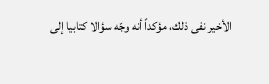الأخير نفى ذلك، مؤكداً أنه وجّه سؤالا كتابيا إلى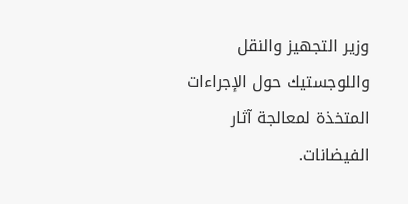وزير التجهيز والنقل واللوجستيك حول الإجراءات المتخذة لمعالجة آثار الفيضانات.